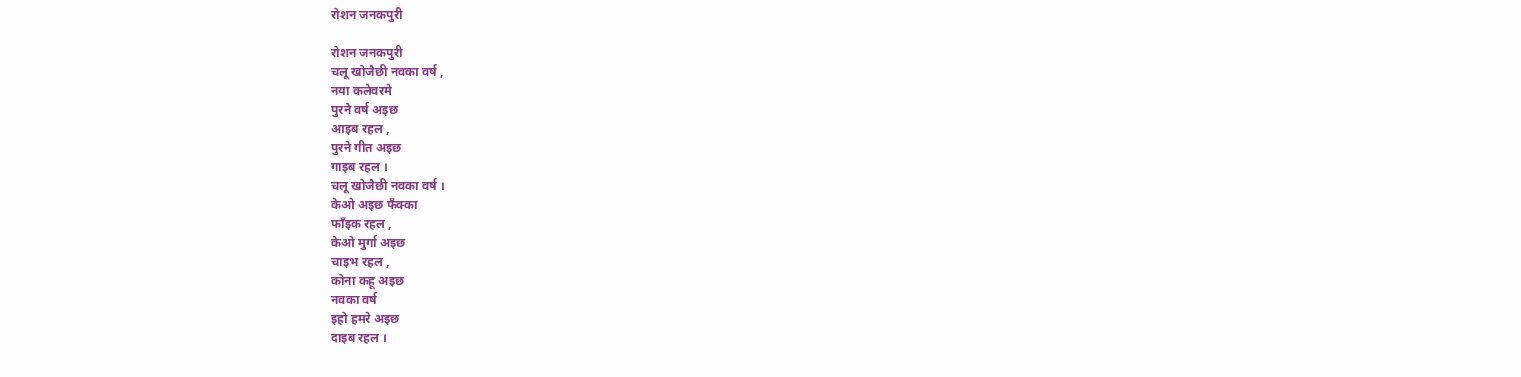रोशन जनकपुरी

रोशन जनकपुरी
चलू खोजैछी नवका वर्ष ,
नया कलेवरमे
पुरने वर्ष अइछ
आइब रहल ,
पुरने गीत अइछ
गाइब रहल ।
चलू खोजैछी नवका वर्ष ।
केओ अइछ फँक्का
फाँइक रहल ,
केओ मुर्गा अइछ
चाइभ रहल ,
कोना कहू अइछ
नवका वर्ष
इहो हमरे अइछ
दाइब रहल ।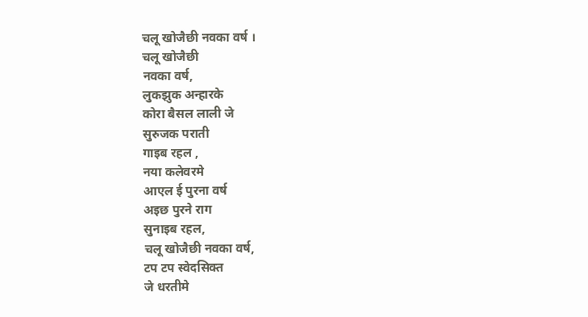चलू खोजैछी नवका वर्ष ।
चलू खोजैछी
नवका वर्ष,
लुकझुक अन्हारके
कोरा बैसल लाली जे
सुरुजक पराती
गाइब रहल ,
नया कलेवरमे
आएल ई पुरना वर्ष
अइछ पुरने राग
सुनाइब रहल,
चलू खोजैछी नवका वर्ष,
टप टप स्वेदसिक्त
जे धरतीमे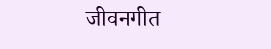जीवनगीत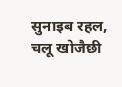सुनाइब रहल,
चलू खोजैछी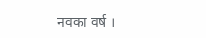नवका वर्ष ।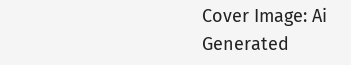Cover Image: Ai Generated